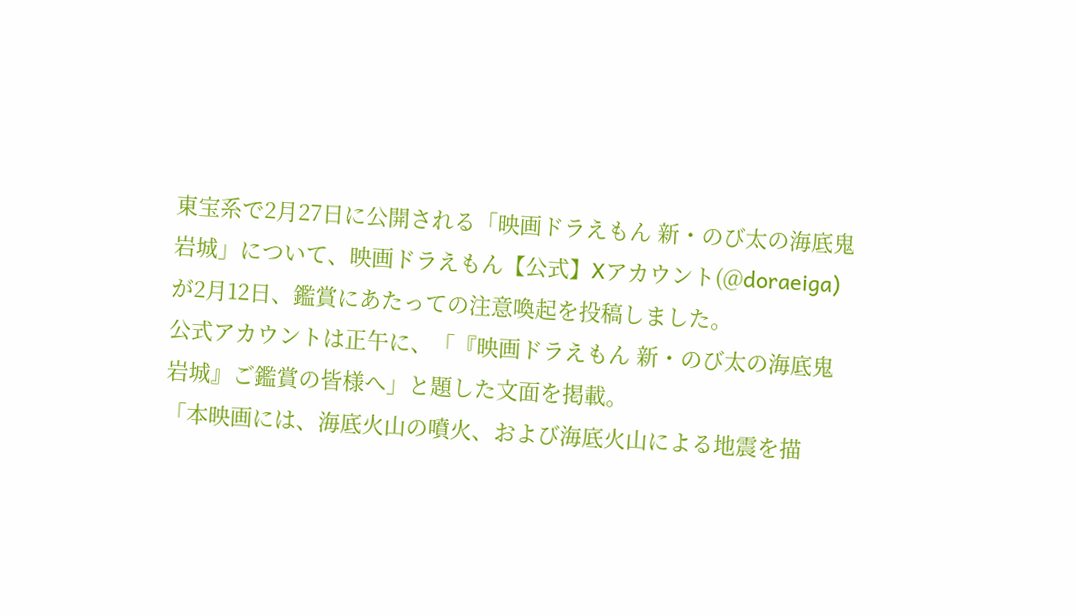東宝系で2月27日に公開される「映画ドラえもん 新・のび太の海底鬼岩城」について、映画ドラえもん【公式】Xアカウント(@doraeiga)が2月12日、鑑賞にあたっての注意喚起を投稿しました。
公式アカウントは正午に、「『映画ドラえもん 新・のび太の海底鬼岩城』ご鑑賞の皆様へ」と題した文面を掲載。
「本映画には、海底火山の噴火、および海底火山による地震を描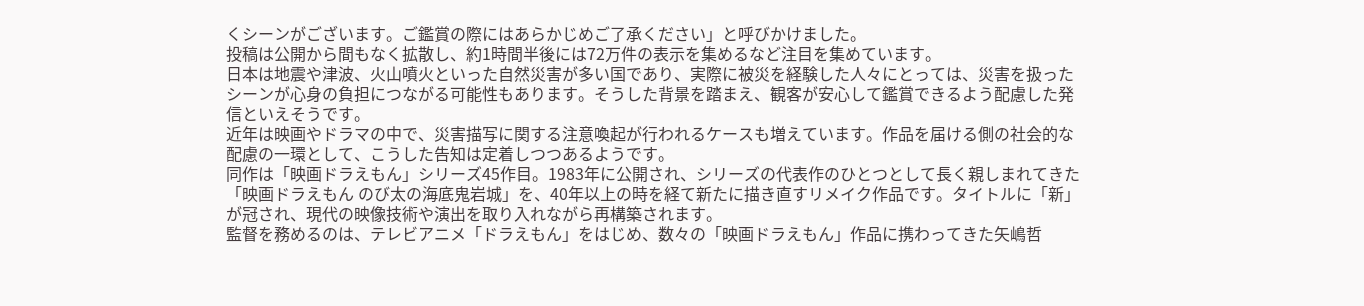くシーンがございます。ご鑑賞の際にはあらかじめご了承ください」と呼びかけました。
投稿は公開から間もなく拡散し、約1時間半後には72万件の表示を集めるなど注目を集めています。
日本は地震や津波、火山噴火といった自然災害が多い国であり、実際に被災を経験した人々にとっては、災害を扱ったシーンが心身の負担につながる可能性もあります。そうした背景を踏まえ、観客が安心して鑑賞できるよう配慮した発信といえそうです。
近年は映画やドラマの中で、災害描写に関する注意喚起が行われるケースも増えています。作品を届ける側の社会的な配慮の一環として、こうした告知は定着しつつあるようです。
同作は「映画ドラえもん」シリーズ45作目。1983年に公開され、シリーズの代表作のひとつとして長く親しまれてきた「映画ドラえもん のび太の海底鬼岩城」を、40年以上の時を経て新たに描き直すリメイク作品です。タイトルに「新」が冠され、現代の映像技術や演出を取り入れながら再構築されます。
監督を務めるのは、テレビアニメ「ドラえもん」をはじめ、数々の「映画ドラえもん」作品に携わってきた矢嶋哲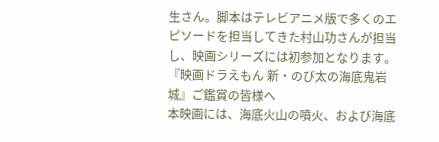生さん。脚本はテレビアニメ版で多くのエピソードを担当してきた村山功さんが担当し、映画シリーズには初参加となります。
『映画ドラえもん 新・のび太の海底鬼岩城』ご鑑賞の皆様へ
本映画には、海底火山の噴火、および海底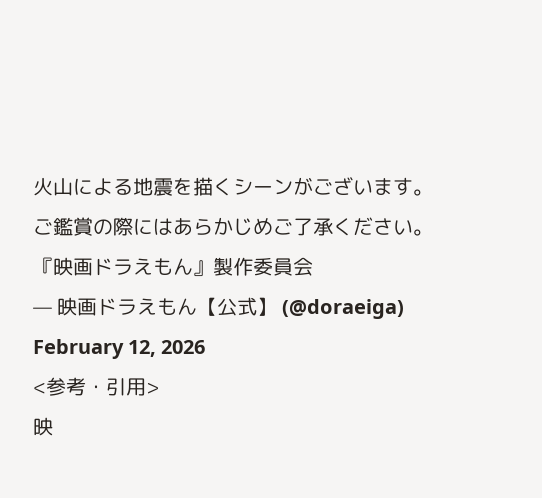火山による地震を描くシーンがございます。
ご鑑賞の際にはあらかじめご了承ください。『映画ドラえもん』製作委員会
— 映画ドラえもん【公式】 (@doraeiga) February 12, 2026
<参考・引用>
映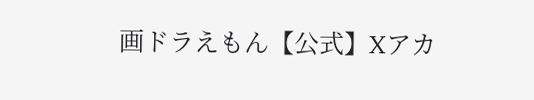画ドラえもん【公式】Xアカ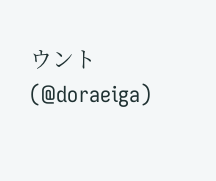ウント(@doraeiga)